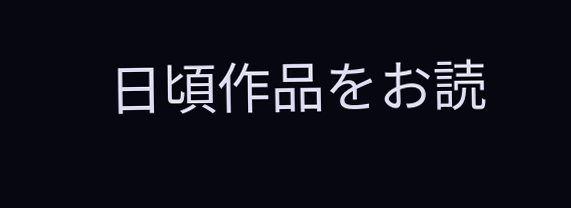日頃作品をお読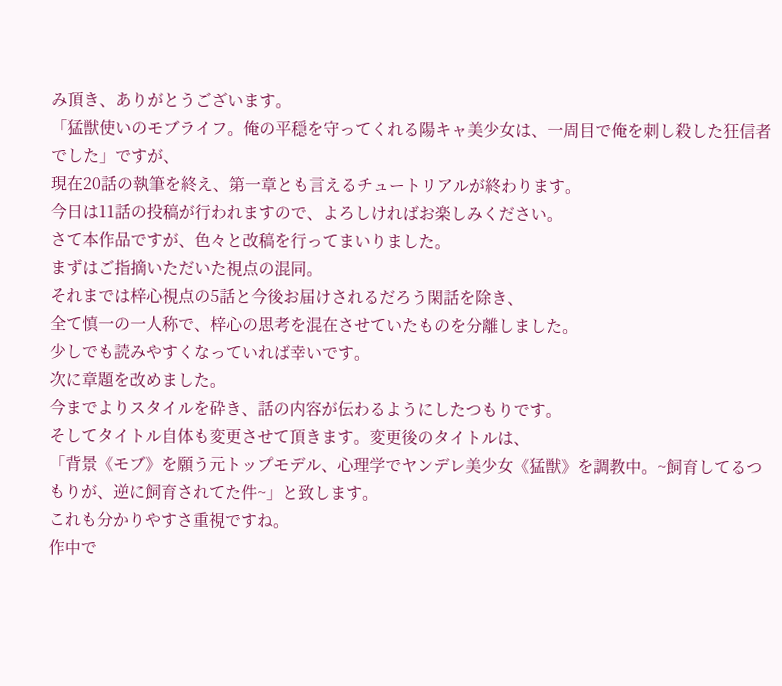み頂き、ありがとうございます。
「猛獣使いのモブライフ。俺の平穏を守ってくれる陽キャ美少女は、一周目で俺を刺し殺した狂信者でした」ですが、
現在20話の執筆を終え、第一章とも言えるチュートリアルが終わります。
今日は11話の投稿が行われますので、よろしければお楽しみください。
さて本作品ですが、色々と改稿を行ってまいりました。
まずはご指摘いただいた視点の混同。
それまでは梓心視点の5話と今後お届けされるだろう閑話を除き、
全て慎一の一人称で、梓心の思考を混在させていたものを分離しました。
少しでも読みやすくなっていれば幸いです。
次に章題を改めました。
今までよりスタイルを砕き、話の内容が伝わるようにしたつもりです。
そしてタイトル自体も変更させて頂きます。変更後のタイトルは、
「背景《モブ》を願う元トップモデル、心理学でヤンデレ美少女《猛獣》を調教中。~飼育してるつもりが、逆に飼育されてた件~」と致します。
これも分かりやすさ重視ですね。
作中で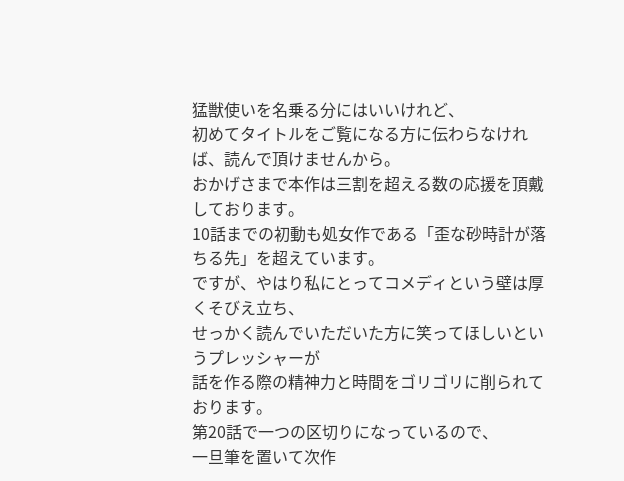猛獣使いを名乗る分にはいいけれど、
初めてタイトルをご覧になる方に伝わらなければ、読んで頂けませんから。
おかげさまで本作は三割を超える数の応援を頂戴しております。
10話までの初動も処女作である「歪な砂時計が落ちる先」を超えています。
ですが、やはり私にとってコメディという壁は厚くそびえ立ち、
せっかく読んでいただいた方に笑ってほしいというプレッシャーが
話を作る際の精神力と時間をゴリゴリに削られております。
第20話で一つの区切りになっているので、
一旦筆を置いて次作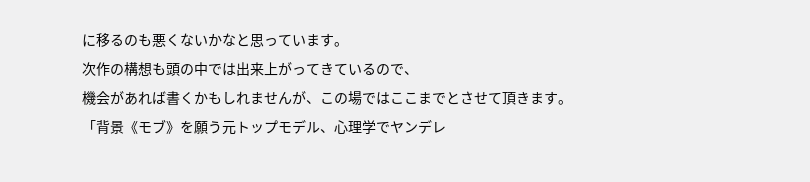に移るのも悪くないかなと思っています。
次作の構想も頭の中では出来上がってきているので、
機会があれば書くかもしれませんが、この場ではここまでとさせて頂きます。
「背景《モブ》を願う元トップモデル、心理学でヤンデレ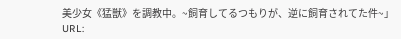美少女《猛獣》を調教中。~飼育してるつもりが、逆に飼育されてた件~」
URL: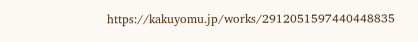https://kakuyomu.jp/works/2912051597440448835